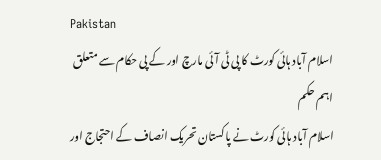Pakistan
اسلام آباد ہائی کورٹ کا پی ٹی آئی مارچ اور کے پی حکام سے متعلق اہم حکم
اسلام آباد ہائی کورٹ نے پاکستان تحریک انصاف کے احتجاج اور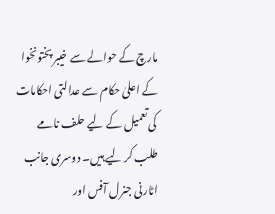مارچ کے حوالے سے خیبر پختونخوا کے اعلیٰ حکام سے عدالتی احکامات کی تعمیل کے لیے حلف نامے طلب کر لیے ہیں۔ دوسری جانب اٹارنی جنرل آفس اور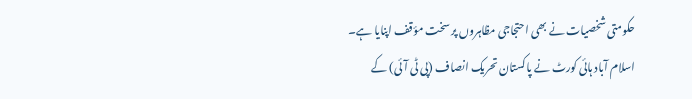حکومتی شخصیات نے بھی احتجاجی مظاہروں پر سخت مؤقف اپنایا ہے۔
اسلام آباد ہائی کورٹ نے پاکستان تحریک انصاف (پی ٹی آئی) کے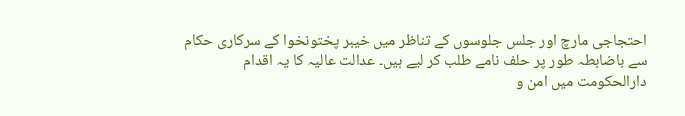احتجاجی مارچ اور جلس جلوسوں کے تناظر میں خیبر پختونخوا کے سرکاری حکام سے باضابطہ طور پر حلف نامے طلب کر لیے ہیں۔ عدالت عالیہ کا یہ اقدام دارالحکومت میں امن و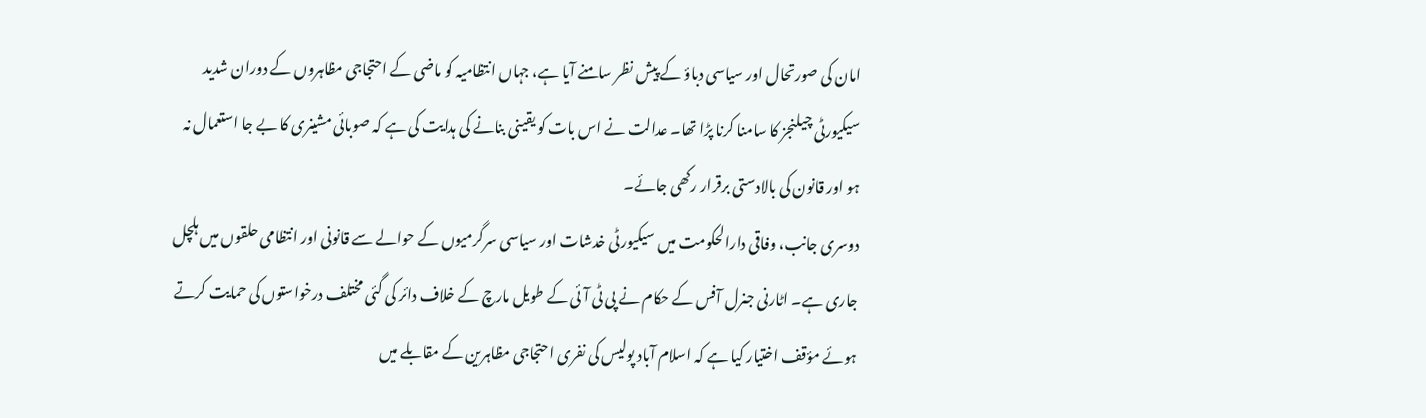امان کی صورتحال اور سیاسی دباؤ کے پیش نظر سامنے آیا ہے، جہاں انتظامیہ کو ماضی کے احتجاجی مظاہروں کے دوران شدید سیکیورٹی چیلنجز کا سامنا کرنا پڑا تھا۔ عدالت نے اس بات کو یقینی بنانے کی ہدایت کی ہے کہ صوبائی مشینری کا بے جا استعمال نہ ہو اور قانون کی بالادستی برقرار رکھی جائے۔
دوسری جانب، وفاقی دارالحکومت میں سیکیورٹی خدشات اور سیاسی سرگرمیوں کے حوالے سے قانونی اور انتظامی حلقوں میں ہلچل جاری ہے۔ اٹارنی جنرل آفس کے حکام نے پی ٹی آئی کے طویل مارچ کے خلاف دائر کی گئی مختلف درخواستوں کی حمایت کرتے ہوئے مؤقف اختیار کیا ہے کہ اسلام آباد پولیس کی نفری احتجاجی مظاہرین کے مقابلے میں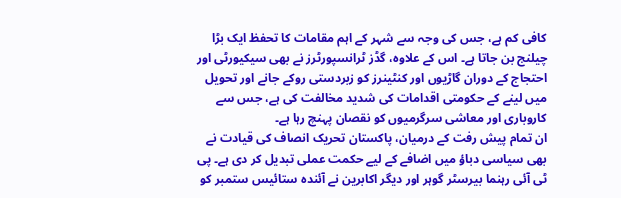کافی کم ہے، جس کی وجہ سے شہر کے اہم مقامات کا تحفظ ایک بڑا چیلنج بن جاتا ہے۔ اس کے علاوہ، گڈز ٹرانسپورٹرز نے بھی سیکیورٹی اور احتجاج کے دوران گاڑیوں اور کنٹینرز کو زبردستی روکے جانے اور تحویل میں لینے کے حکومتی اقدامات کی شدید مخالفت کی ہے، جس سے کاروباری اور معاشی سرگرمیوں کو نقصان پہنچ رہا ہے۔
ان تمام پیش رفت کے درمیان، پاکستان تحریک انصاف کی قیادت نے بھی سیاسی دباؤ میں اضافے کے لیے حکمت عملی تبدیل کر دی ہے۔ پی ٹی آئی رہنما بیرسٹر گوہر اور دیگر اکابرین نے آئندہ ستائیس ستمبر کو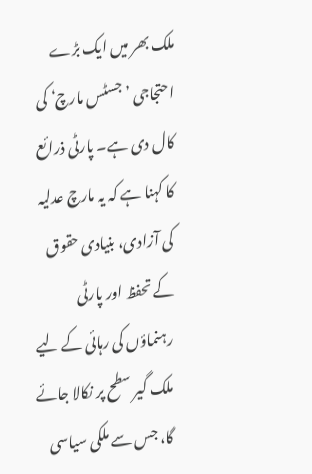ملک بھر میں ایک بڑے احتجاجی ’جسٹس مارچ‘ کی کال دی ہے۔ پارٹی ذرائع کا کہنا ہے کہ یہ مارچ عدلیہ کی آزادی، بنیادی حقوق کے تحفظ اور پارٹی رہنماؤں کی رہائی کے لیے ملک گیر سطح پر نکالا جائے گا، جس سے ملکی سیاسی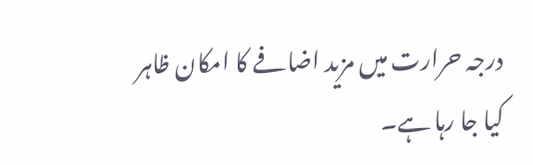درجہ حرارت میں مزید اضافے کا امکان ظاہر کیا جا رہا ہے۔